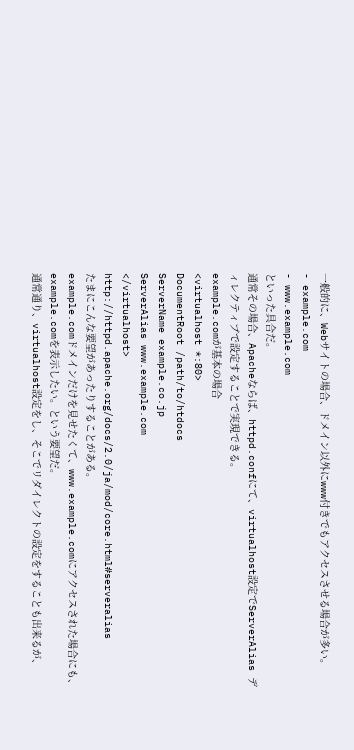一般的に、Webサイトの場合、ドメイン以外にwww付きでもアクセスさせる場合が多い。
- example.com
- www.example.com
といった具合だ。
通常その場合、Apacheならば、httpd.confにて、virtualhost設定でServerAlias ディレクティブで設定することで実現できる。
example.comが基本の場合
<virtualhost *:80>
DocumentRoot /path/to/htdocs
ServerName example.co.jp
ServerAlias www.example.com
</virtualhost>
http://httpd.apache.org/docs/2.0/ja/mod/core.html#serveralias
たまにこんな要望があったりすることがある。
example.comドメインだけを見せたくて、www.example.comにアクセスされた場合にも、example.comを表示したい。という要望だ。
通常通り、virtualhost設定をし、そこでリダイレクトの設定をすることも出来るが、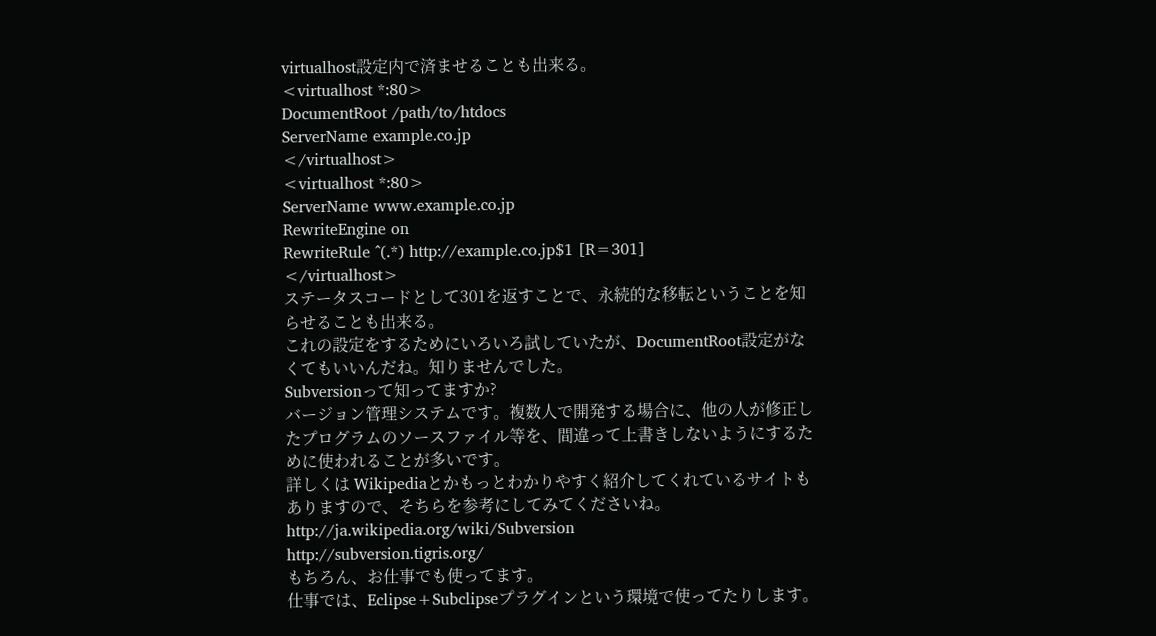virtualhost設定内で済ませることも出来る。
<virtualhost *:80>
DocumentRoot /path/to/htdocs
ServerName example.co.jp
</virtualhost>
<virtualhost *:80>
ServerName www.example.co.jp
RewriteEngine on
RewriteRule ^(.*) http://example.co.jp$1 [R=301]
</virtualhost>
ステータスコードとして301を返すことで、永続的な移転ということを知らせることも出来る。
これの設定をするためにいろいろ試していたが、DocumentRoot設定がなくてもいいんだね。知りませんでした。
Subversionって知ってますか?
バージョン管理システムです。複数人で開発する場合に、他の人が修正したプログラムのソースファイル等を、間違って上書きしないようにするために使われることが多いです。
詳しくは Wikipediaとかもっとわかりやすく紹介してくれているサイトもありますので、そちらを参考にしてみてくださいね。
http://ja.wikipedia.org/wiki/Subversion
http://subversion.tigris.org/
もちろん、お仕事でも使ってます。
仕事では、Eclipse+Subclipseプラグインという環境で使ってたりします。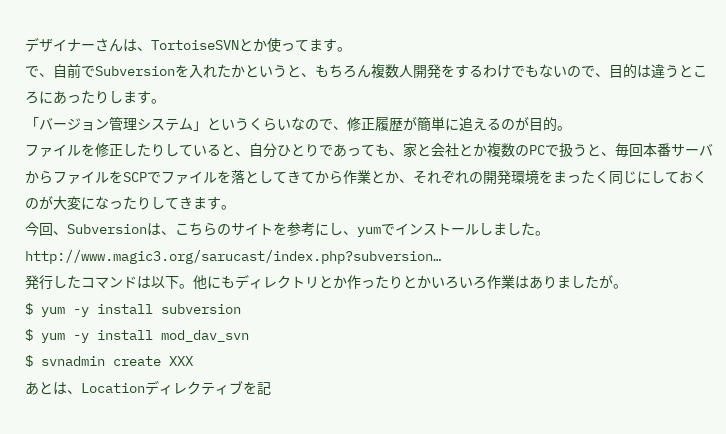デザイナーさんは、TortoiseSVNとか使ってます。
で、自前でSubversionを入れたかというと、もちろん複数人開発をするわけでもないので、目的は違うところにあったりします。
「バージョン管理システム」というくらいなので、修正履歴が簡単に追えるのが目的。
ファイルを修正したりしていると、自分ひとりであっても、家と会社とか複数のPCで扱うと、毎回本番サーバからファイルをSCPでファイルを落としてきてから作業とか、それぞれの開発環境をまったく同じにしておくのが大変になったりしてきます。
今回、Subversionは、こちらのサイトを参考にし、yumでインストールしました。
http://www.magic3.org/sarucast/index.php?subversion…
発行したコマンドは以下。他にもディレクトリとか作ったりとかいろいろ作業はありましたが。
$ yum -y install subversion
$ yum -y install mod_dav_svn
$ svnadmin create XXX
あとは、Locationディレクティブを記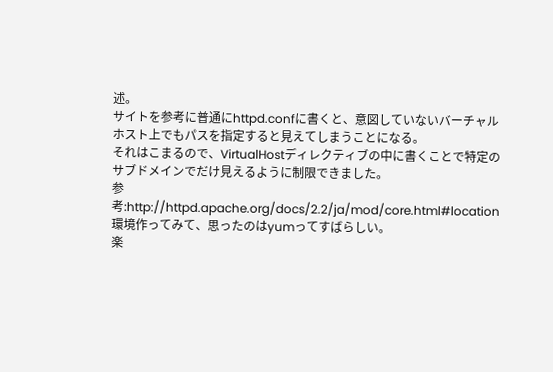述。
サイトを参考に普通にhttpd.confに書くと、意図していないバーチャルホスト上でもパスを指定すると見えてしまうことになる。
それはこまるので、VirtualHostディレクティブの中に書くことで特定のサブドメインでだけ見えるように制限できました。
参考:http://httpd.apache.org/docs/2.2/ja/mod/core.html#location
環境作ってみて、思ったのはyumってすばらしい。
楽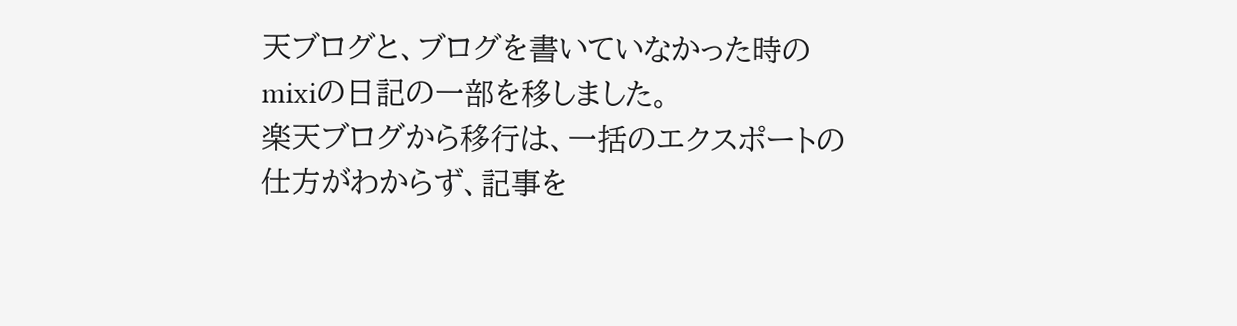天ブログと、ブログを書いていなかった時のmixiの日記の一部を移しました。
楽天ブログから移行は、一括のエクスポートの仕方がわからず、記事を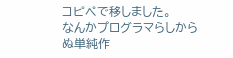コピペで移しました。
なんかプログラマらしからぬ単純作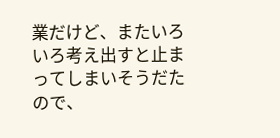業だけど、またいろいろ考え出すと止まってしまいそうだたので、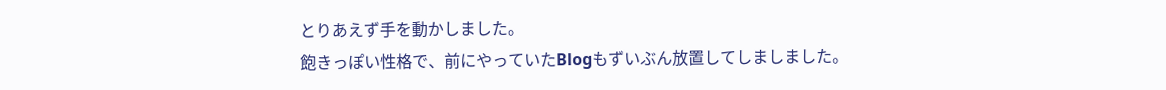とりあえず手を動かしました。
飽きっぽい性格で、前にやっていたBlogもずいぶん放置してしましました。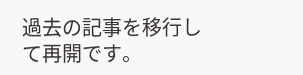過去の記事を移行して再開です。